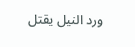ورد النيل يقتل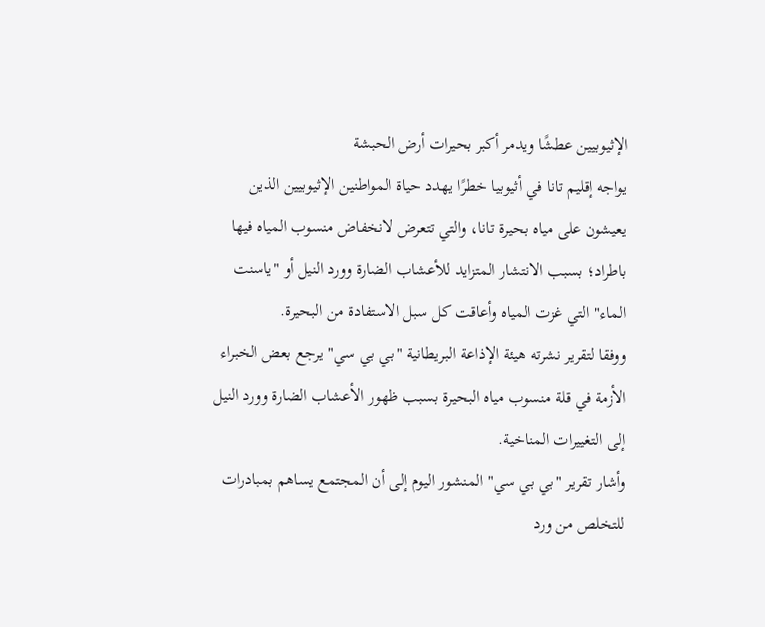الإثيوبيين عطشًا ويدمر أكبر بحيرات أرض الحبشة
يواجه إقليم تانا في أثيوبيا خطرًا يهدد حياة المواطنين الإثيوبيين الذين يعيشون على مياه بحيرة تانا، والتي تتعرض لانخفاض منسوب المياه فيها باطراد؛ بسبب الانتشار المتزايد للأعشاب الضارة وورد النيل أو "ياسنت الماء" التي غزت المياه وأعاقت كل سبل الاستفادة من البحيرة.
ووفقا لتقرير نشرته هيئة الإذاعة البريطانية "بي بي سي" يرجع بعض الخبراء الأزمة في قلة منسوب مياه البحيرة بسبب ظهور الأعشاب الضارة وورد النيل إلى التغييرات المناخية.
وأشار تقرير "بي بي سي" المنشور اليوم إلى أن المجتمع يساهم بمبادرات للتخلص من ورد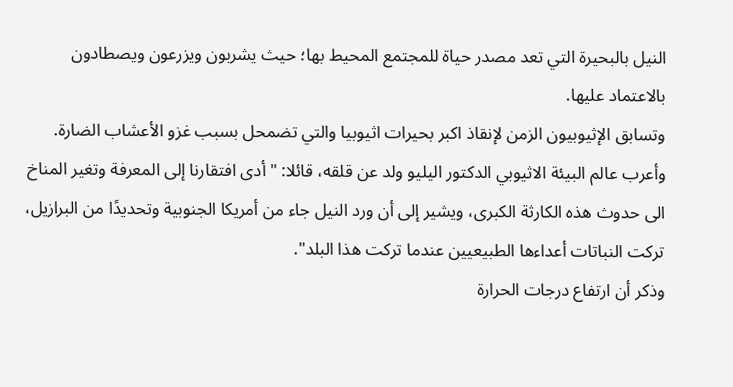النيل بالبحيرة التي تعد مصدر حياة للمجتمع المحيط بها؛ حيث يشربون ويزرعون ويصطادون بالاعتماد عليها.
وتسابق الإثيوبيون الزمن لإنقاذ اكبر بحيرات اثيوبيا والتي تضمحل بسبب غزو الأعشاب الضارة.
وأعرب عالم البيئة الاثيوبي الدكتور اليليو ولد عن قلقه، قائلا: "أدى افتقارنا إلى المعرفة وتغير المناخ الى حدوث هذه الكارثة الكبرى، ويشير إلى أن ورد النيل جاء من أمريكا الجنوبية وتحديدًا من البرازيل، تركت النباتات أعداءها الطبيعيين عندما تركت هذا البلد".
وذكر أن ارتفاع درجات الحرارة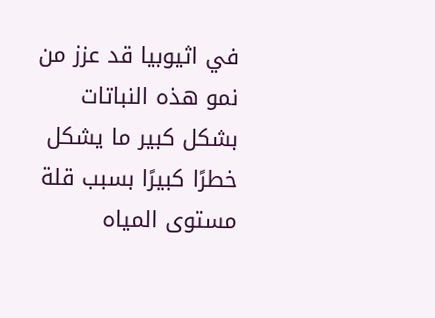في اثيوبيا قد عزز من نمو هذه النباتات بشكل كبير ما يشكل خطرًا كبيرًا بسبب قلة مستوى المياه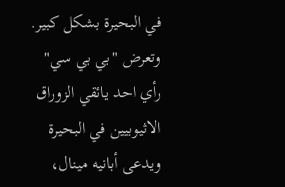في البحيرة بشكل كبير.
وتعرض "بي بي سي" رأي احد يائقي الزوراق الاثيوبيين في البحيرة ويدعى أبانيه مينال،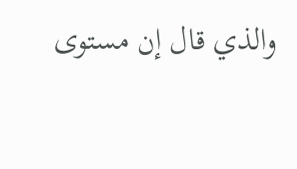والذي قال إن مستوى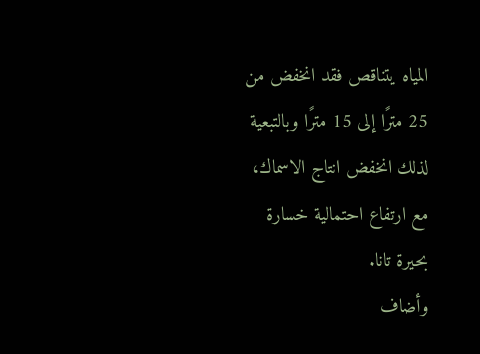المياه يتناقص فقد انخفض من 25 مترًا إلى 15 مترًا وبالتبعية لذلك انخفض انتاج الاسماك، مع ارتفاع احتمالية خسارة بحيرة تانا.
وأضاف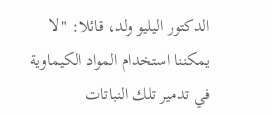الدكتور اليليو ولد، قائلا: "لا يمكننا استخدام المواد الكيماوية في تدمير تلك النباتات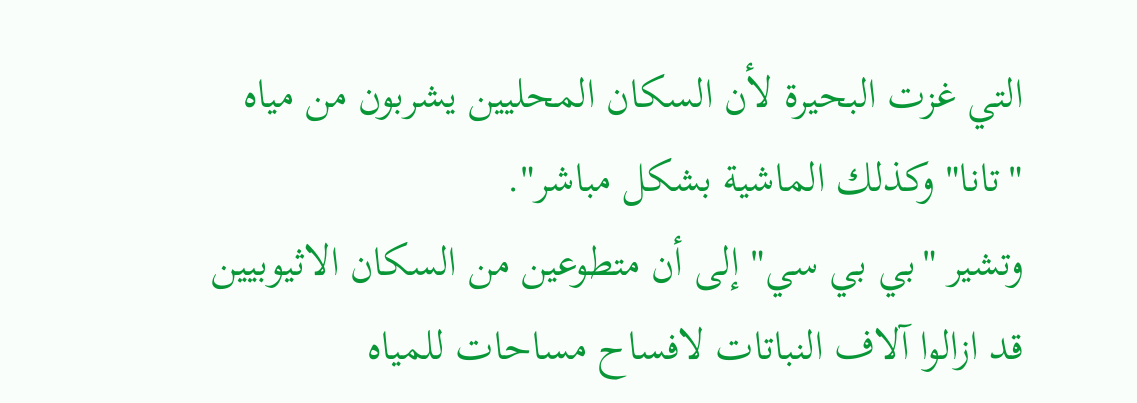التي غزت البحيرة لأن السكان المحليين يشربون من مياه "تانا" وكذلك الماشية بشكل مباشر".
وتشير "بي بي سي" إلى أن متطوعين من السكان الاثيوبيين قد ازالوا آلاف النباتات لافساح مساحات للمياه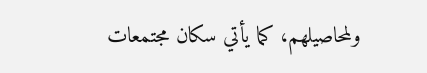ولمحاصيلهم، كما يأتي سكان مجتمعات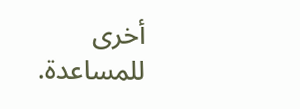أخرى للمساعدة.